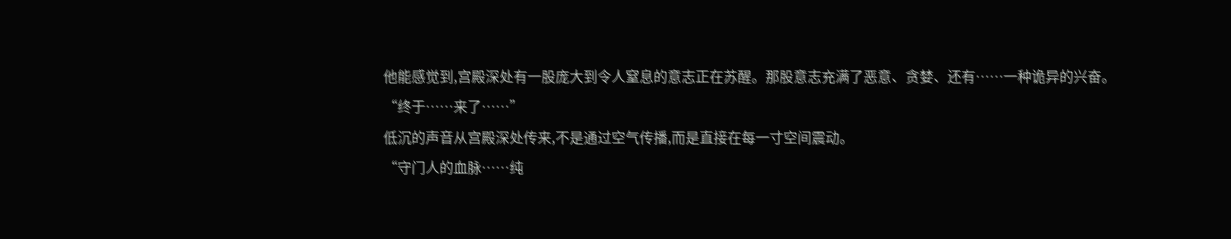他能感觉到,宫殿深处有一股庞大到令人窒息的意志正在苏醒。那股意志充满了恶意、贪婪、还有……一种诡异的兴奋。
“终于……来了……”
低沉的声音从宫殿深处传来,不是通过空气传播,而是直接在每一寸空间震动。
“守门人的血脉……纯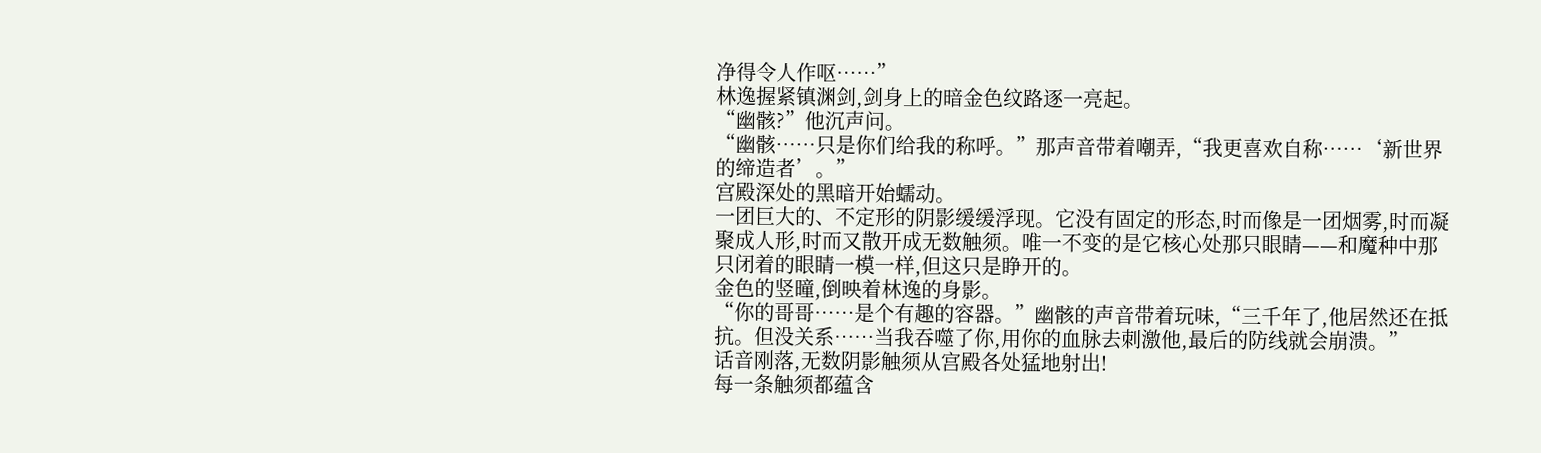净得令人作呕……”
林逸握紧镇渊剑,剑身上的暗金色纹路逐一亮起。
“幽骸?”他沉声问。
“幽骸……只是你们给我的称呼。”那声音带着嘲弄,“我更喜欢自称……‘新世界的缔造者’。”
宫殿深处的黑暗开始蠕动。
一团巨大的、不定形的阴影缓缓浮现。它没有固定的形态,时而像是一团烟雾,时而凝聚成人形,时而又散开成无数触须。唯一不变的是它核心处那只眼睛——和魔种中那只闭着的眼睛一模一样,但这只是睁开的。
金色的竖曈,倒映着林逸的身影。
“你的哥哥……是个有趣的容器。”幽骸的声音带着玩味,“三千年了,他居然还在抵抗。但没关系……当我吞噬了你,用你的血脉去刺激他,最后的防线就会崩溃。”
话音刚落,无数阴影触须从宫殿各处猛地射出!
每一条触须都蕴含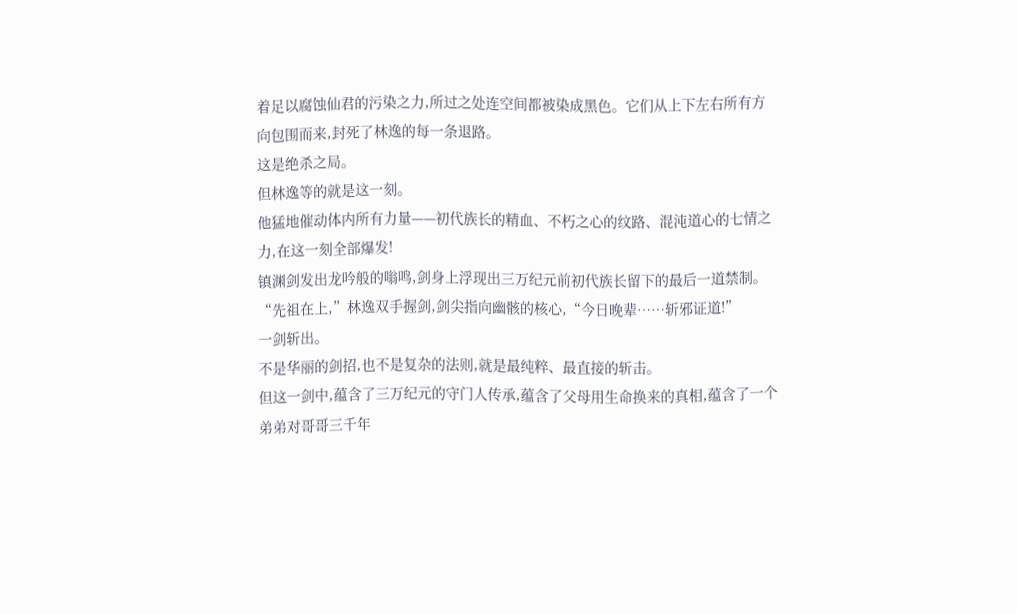着足以腐蚀仙君的污染之力,所过之处连空间都被染成黑色。它们从上下左右所有方向包围而来,封死了林逸的每一条退路。
这是绝杀之局。
但林逸等的就是这一刻。
他猛地催动体内所有力量——初代族长的精血、不朽之心的纹路、混沌道心的七情之力,在这一刻全部爆发!
镇渊剑发出龙吟般的嗡鸣,剑身上浮现出三万纪元前初代族长留下的最后一道禁制。
“先祖在上,”林逸双手握剑,剑尖指向幽骸的核心,“今日晚辈……斩邪证道!”
一剑斩出。
不是华丽的剑招,也不是复杂的法则,就是最纯粹、最直接的斩击。
但这一剑中,蕴含了三万纪元的守门人传承,蕴含了父母用生命换来的真相,蕴含了一个弟弟对哥哥三千年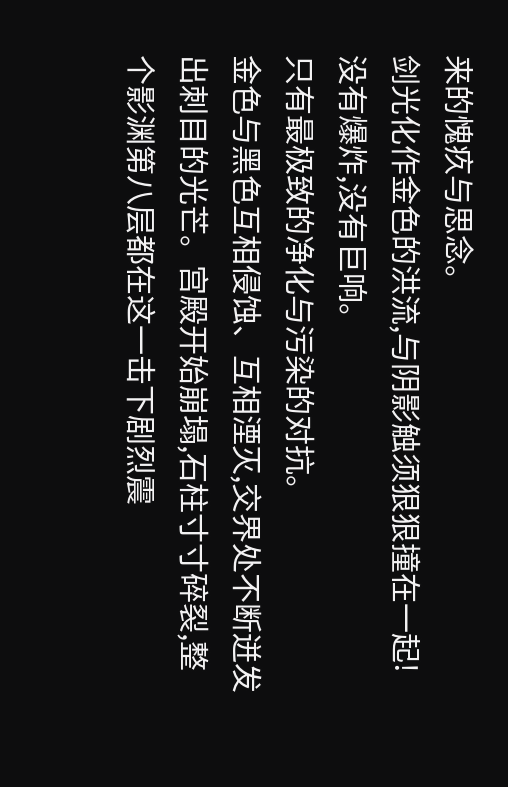来的愧疚与思念。
剑光化作金色的洪流,与阴影触须狠狠撞在一起!
没有爆炸,没有巨响。
只有最极致的净化与污染的对抗。
金色与黑色互相侵蚀、互相湮灭,交界处不断迸发出刺目的光芒。宫殿开始崩塌,石柱寸寸碎裂,整个影渊第八层都在这一击下剧烈震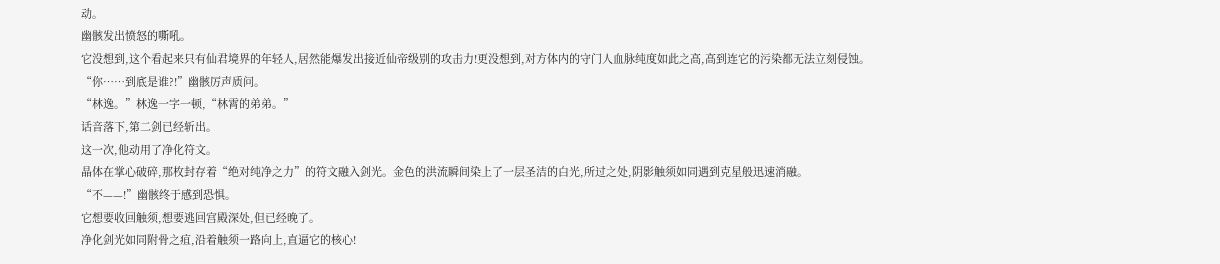动。
幽骸发出愤怒的嘶吼。
它没想到,这个看起来只有仙君境界的年轻人,居然能爆发出接近仙帝级别的攻击力!更没想到,对方体内的守门人血脉纯度如此之高,高到连它的污染都无法立刻侵蚀。
“你……到底是谁?!”幽骸厉声质问。
“林逸。”林逸一字一顿,“林霄的弟弟。”
话音落下,第二剑已经斩出。
这一次,他动用了净化符文。
晶体在掌心破碎,那枚封存着“绝对纯净之力”的符文融入剑光。金色的洪流瞬间染上了一层圣洁的白光,所过之处,阴影触须如同遇到克星般迅速消融。
“不——!”幽骸终于感到恐惧。
它想要收回触须,想要逃回宫殿深处,但已经晚了。
净化剑光如同附骨之疽,沿着触须一路向上,直逼它的核心!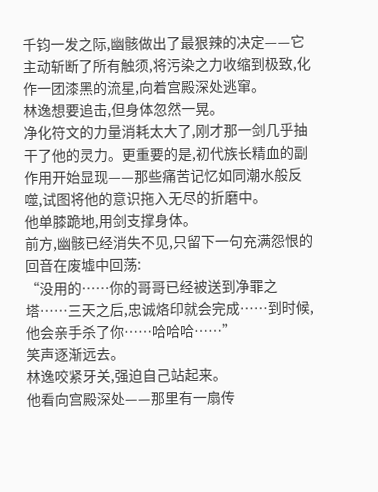千钧一发之际,幽骸做出了最狠辣的决定——它主动斩断了所有触须,将污染之力收缩到极致,化作一团漆黑的流星,向着宫殿深处逃窜。
林逸想要追击,但身体忽然一晃。
净化符文的力量消耗太大了,刚才那一剑几乎抽干了他的灵力。更重要的是,初代族长精血的副作用开始显现——那些痛苦记忆如同潮水般反噬,试图将他的意识拖入无尽的折磨中。
他单膝跪地,用剑支撑身体。
前方,幽骸已经消失不见,只留下一句充满怨恨的回音在废墟中回荡:
“没用的……你的哥哥已经被送到净罪之塔……三天之后,忠诚烙印就会完成……到时候,他会亲手杀了你……哈哈哈……”
笑声逐渐远去。
林逸咬紧牙关,强迫自己站起来。
他看向宫殿深处——那里有一扇传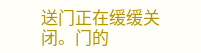送门正在缓缓关闭。门的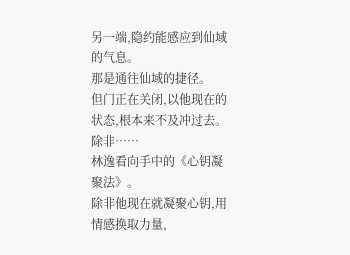另一端,隐约能感应到仙域的气息。
那是通往仙域的捷径。
但门正在关闭,以他现在的状态,根本来不及冲过去。
除非……
林逸看向手中的《心钥凝聚法》。
除非他现在就凝聚心钥,用情感换取力量,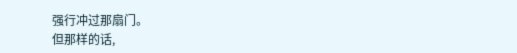强行冲过那扇门。
但那样的话,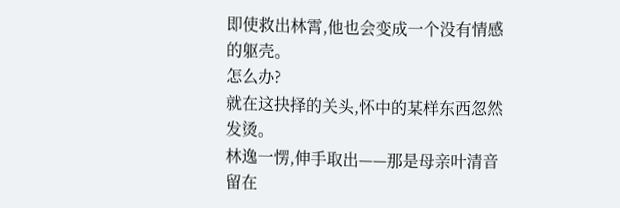即使救出林霄,他也会变成一个没有情感的躯壳。
怎么办?
就在这抉择的关头,怀中的某样东西忽然发烫。
林逸一愣,伸手取出——那是母亲叶清音留在